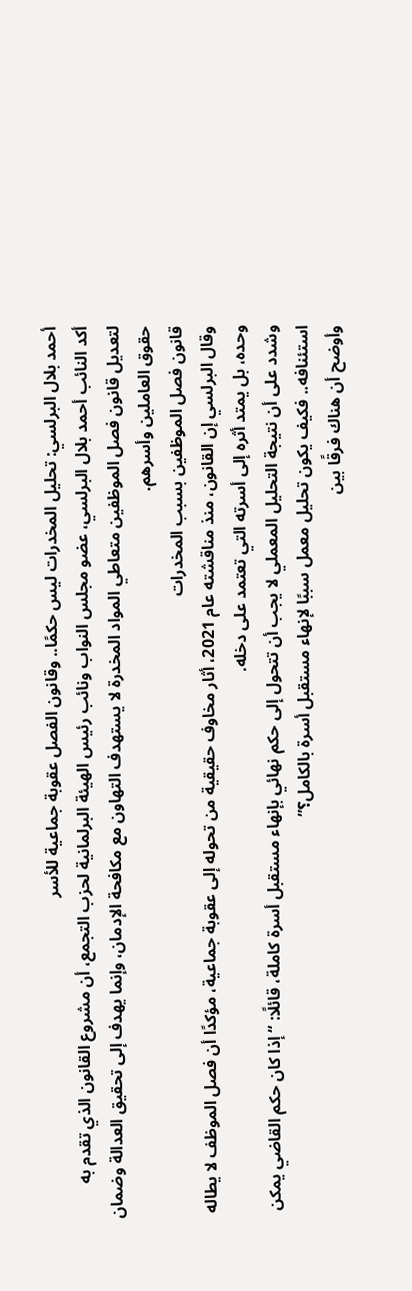أحمد بلال البرلسي: تحليل المخدرات ليس حكمًا.. وقانون الفصل عقوبة جماعية للأسر
أكد النائب أحمد بلال البرلسي، عضو مجلس النواب ونائب رئيس الهيئة البرلمانية لحزب التجمع، أن مشروع القانون الذي تقدم به لتعديل قانون فصل الموظفين متعاطي المواد المخدرة لا يستهدف التهاون مع مكافحة الإدمان، وإنما يهدف إلى تحقيق العدالة وضمان حقوق العاملين وأسرهم.
قانون فصل الموظفين بسبب المخدرات
وقال البرلسي إن القانون، منذ مناقشته عام 2021، أثار مخاوف حقيقية من تحوله إلى عقوبة جماعية، مؤكدًا أن فصل الموظف لا يطاله وحده، بل يمتد أثره إلى أسرته التي تعتمد على دخله.
وشدد على أن نتيجة التحليل المعملي لا يجب أن تتحول إلى حكم نهائي بإنهاء مستقبل أسرة كاملة، قائلًا: “إذا كان حكم القاضي يمكن استئنافه.. فكيف يكون تحليل معمل سببًا لإنهاء مستقبل أسرة بالكامل؟”
وأوضح أن هناك فرقًا بين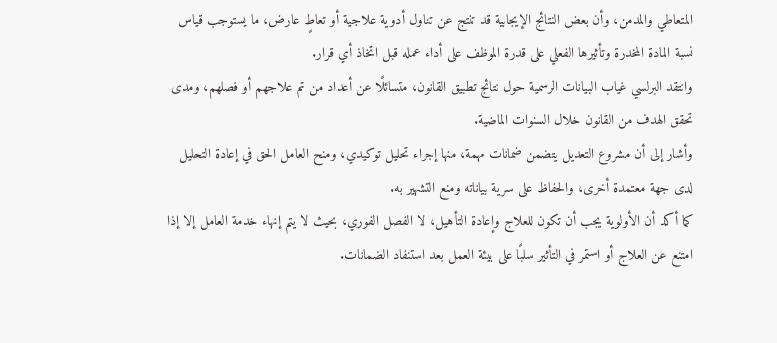المتعاطي والمدمن، وأن بعض النتائج الإيجابية قد تنتج عن تناول أدوية علاجية أو تعاطٍ عارض، ما يستوجب قياس نسبة المادة المخدرة وتأثيرها الفعلي على قدرة الموظف على أداء عمله قبل اتخاذ أي قرار.
وانتقد البرلسي غياب البيانات الرسمية حول نتائج تطبيق القانون، متسائلًا عن أعداد من تم علاجهم أو فصلهم، ومدى تحقق الهدف من القانون خلال السنوات الماضية.
وأشار إلى أن مشروع التعديل يتضمن ضمانات مهمة، منها إجراء تحليل توكيدي، ومنح العامل الحق في إعادة التحليل لدى جهة معتمدة أخرى، والحفاظ على سرية بياناته ومنع التشهير به.
كما أكد أن الأولوية يجب أن تكون للعلاج وإعادة التأهيل، لا الفصل الفوري، بحيث لا يتم إنهاء خدمة العامل إلا إذا امتنع عن العلاج أو استمر في التأثير سلبًا على بيئة العمل بعد استنفاد الضمانات.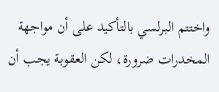واختتم البرلسي بالتأكيد على أن مواجهة المخدرات ضرورة، لكن العقوبة يجب أن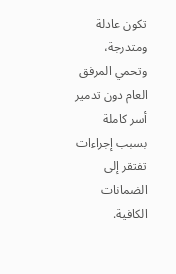تكون عادلة ومتدرجة، وتحمي المرفق العام دون تدمير أسر كاملة بسبب إجراءات تفتقر إلى الضمانات الكافية.